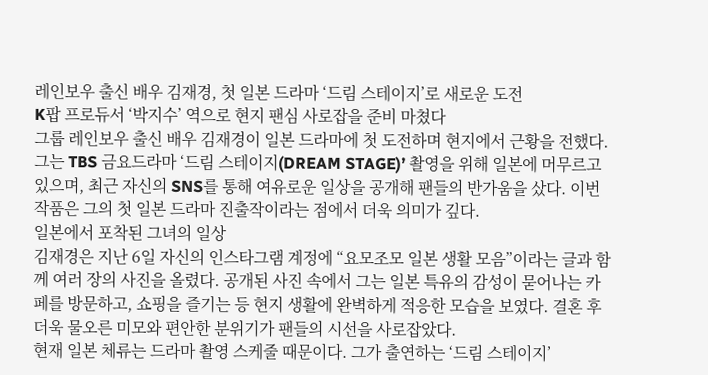레인보우 출신 배우 김재경, 첫 일본 드라마 ‘드림 스테이지’로 새로운 도전
K팝 프로듀서 ‘박지수’ 역으로 현지 팬심 사로잡을 준비 마쳤다
그룹 레인보우 출신 배우 김재경이 일본 드라마에 첫 도전하며 현지에서 근황을 전했다. 그는 TBS 금요드라마 ‘드림 스테이지(DREAM STAGE)’ 촬영을 위해 일본에 머무르고 있으며, 최근 자신의 SNS를 통해 여유로운 일상을 공개해 팬들의 반가움을 샀다. 이번 작품은 그의 첫 일본 드라마 진출작이라는 점에서 더욱 의미가 깊다.
일본에서 포착된 그녀의 일상
김재경은 지난 6일 자신의 인스타그램 계정에 “요모조모 일본 생활 모음”이라는 글과 함께 여러 장의 사진을 올렸다. 공개된 사진 속에서 그는 일본 특유의 감성이 묻어나는 카페를 방문하고, 쇼핑을 즐기는 등 현지 생활에 완벽하게 적응한 모습을 보였다. 결혼 후 더욱 물오른 미모와 편안한 분위기가 팬들의 시선을 사로잡았다.
현재 일본 체류는 드라마 촬영 스케줄 때문이다. 그가 출연하는 ‘드림 스테이지’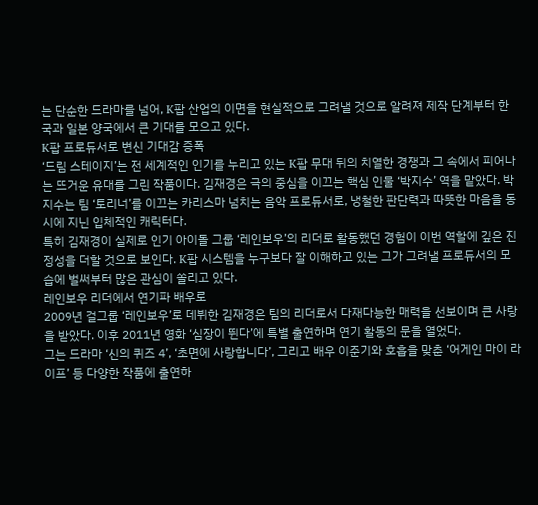는 단순한 드라마를 넘어, K팝 산업의 이면을 현실적으로 그려낼 것으로 알려져 제작 단계부터 한국과 일본 양국에서 큰 기대를 모으고 있다.
K팝 프로듀서로 변신 기대감 증폭
‘드림 스테이지’는 전 세계적인 인기를 누리고 있는 K팝 무대 뒤의 치열한 경쟁과 그 속에서 피어나는 뜨거운 유대를 그린 작품이다. 김재경은 극의 중심을 이끄는 핵심 인물 ‘박지수’ 역을 맡았다. 박지수는 팀 ‘토리너’를 이끄는 카리스마 넘치는 음악 프로듀서로, 냉철한 판단력과 따뜻한 마음을 동시에 지닌 입체적인 캐릭터다.
특히 김재경이 실제로 인기 아이돌 그룹 ‘레인보우’의 리더로 활동했던 경험이 이번 역할에 깊은 진정성을 더할 것으로 보인다. K팝 시스템을 누구보다 잘 이해하고 있는 그가 그려낼 프로듀서의 모습에 벌써부터 많은 관심이 쏠리고 있다.
레인보우 리더에서 연기파 배우로
2009년 걸그룹 ‘레인보우’로 데뷔한 김재경은 팀의 리더로서 다재다능한 매력을 선보이며 큰 사랑을 받았다. 이후 2011년 영화 ‘심장이 뛴다’에 특별 출연하며 연기 활동의 문을 열었다.
그는 드라마 ‘신의 퀴즈 4’, ‘초면에 사랑합니다’, 그리고 배우 이준기와 호흡을 맞춘 ‘어게인 마이 라이프’ 등 다양한 작품에 출연하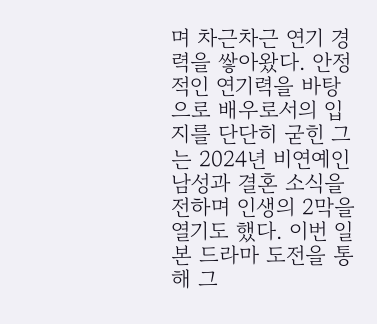며 차근차근 연기 경력을 쌓아왔다. 안정적인 연기력을 바탕으로 배우로서의 입지를 단단히 굳힌 그는 2024년 비연예인 남성과 결혼 소식을 전하며 인생의 2막을 열기도 했다. 이번 일본 드라마 도전을 통해 그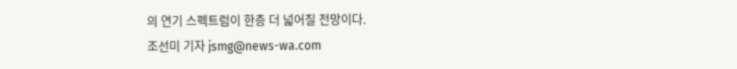의 연기 스펙트럼이 한층 더 넓어질 전망이다.
조선미 기자 jsmg@news-wa.com